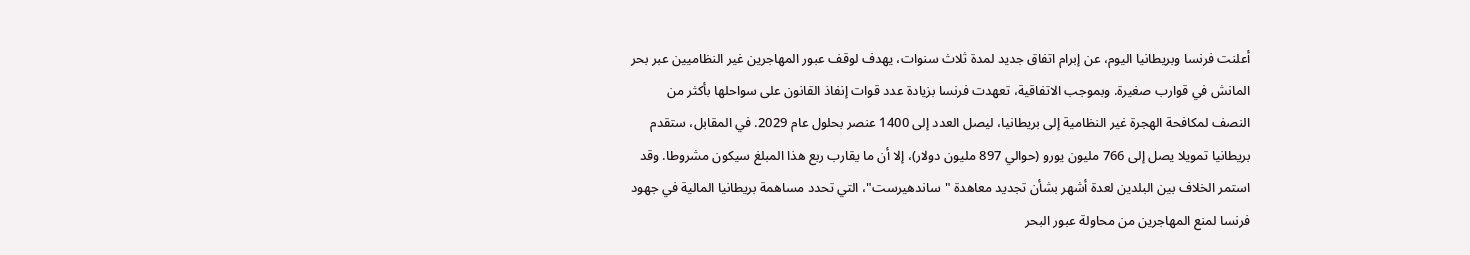أعلنت فرنسا وبريطانيا اليوم، عن إبرام اتفاق جديد لمدة ثلاث سنوات، يهدف لوقف عبور المهاجرين غير النظاميين عبر بحر المانش في قوارب صغيرة. وبموجب الاتفاقية، تعهدت فرنسا بزيادة عدد قوات إنفاذ القانون على سواحلها بأكثر من النصف لمكافحة الهجرة غير النظامية إلى بريطانيا، ليصل العدد إلى 1400 عنصر بحلول عام 2029. في المقابل، ستقدم بريطانيا تمويلا يصل إلى 766 مليون يورو (حوالي 897 مليون دولار)، إلا أن ما يقارب ربع هذا المبلغ سيكون مشروطا. وقد استمر الخلاف بين البلدين لعدة أشهر بشأن تجديد معاهدة "ساندهيرست"، التي تحدد مساهمة بريطانيا المالية في جهود فرنسا لمنع المهاجرين من محاولة عبور البحر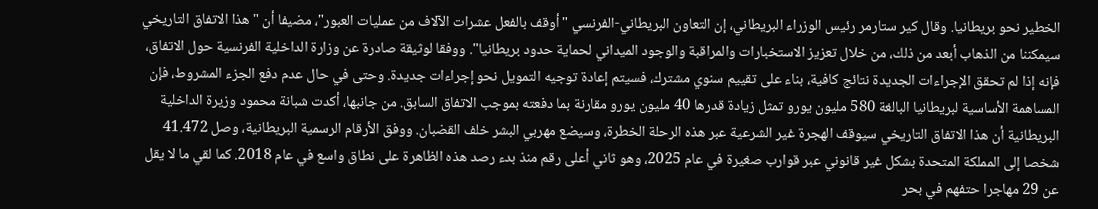الخطير نحو بريطانيا. وقال كير ستارمر رئيس الوزراء البريطاني، إن التعاون البريطاني-الفرنسي "أوقف بالفعل عشرات الآلاف من عمليات العبور"، مضيفا أن "هذا الاتفاق التاريخي سيمكننا من الذهاب أبعد من ذلك، من خلال تعزيز الاستخبارات والمراقبة والوجود الميداني لحماية حدود بريطانيا". ووفقا لوثيقة صادرة عن وزارة الداخلية الفرنسية حول الاتفاق، فإنه إذا لم تحقق الإجراءات الجديدة نتائج كافية، بناء على تقييم سنوي مشترك، فسيتم إعادة توجيه التمويل نحو إجراءات جديدة. وحتى في حال عدم دفع الجزء المشروط، فإن المساهمة الأساسية لبريطانيا البالغة 580 مليون يورو تمثل زيادة قدرها 40 مليون يورو مقارنة بما دفعته بموجب الاتفاق السابق. من جانبها، أكدت شبانة محمود وزيرة الداخلية البريطانية أن هذا الاتفاق التاريخي سيوقف الهجرة غير الشرعية عبر هذه الرحلة الخطرة، وسيضع مهربي البشر خلف القضبان. ووفق الأرقام الرسمية البريطانية، وصل 41.472 شخصا إلى المملكة المتحدة بشكل غير قانوني عبر قوارب صغيرة في عام 2025، وهو ثاني أعلى رقم منذ بدء رصد هذه الظاهرة على نطاق واسع في عام 2018. كما لقي ما لا يقل عن 29 مهاجرا حتفهم في بحر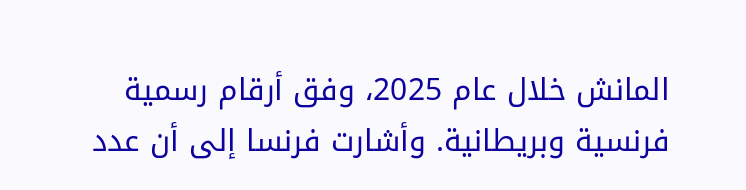المانش خلال عام 2025، وفق أرقام رسمية فرنسية وبريطانية. وأشارت فرنسا إلى أن عدد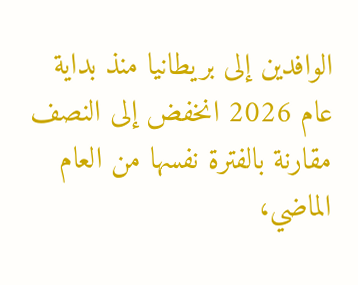الوافدين إلى بريطانيا منذ بداية عام 2026 انخفض إلى النصف مقارنة بالفترة نفسها من العام الماضي،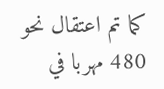كما تم اعتقال نحو 480 مهربا في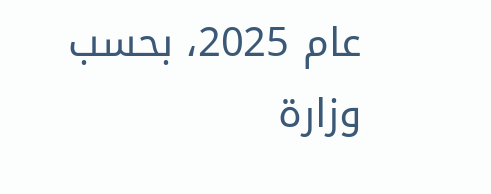عام 2025، بحسب وزارة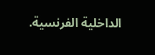الداخلية الفرنسية.